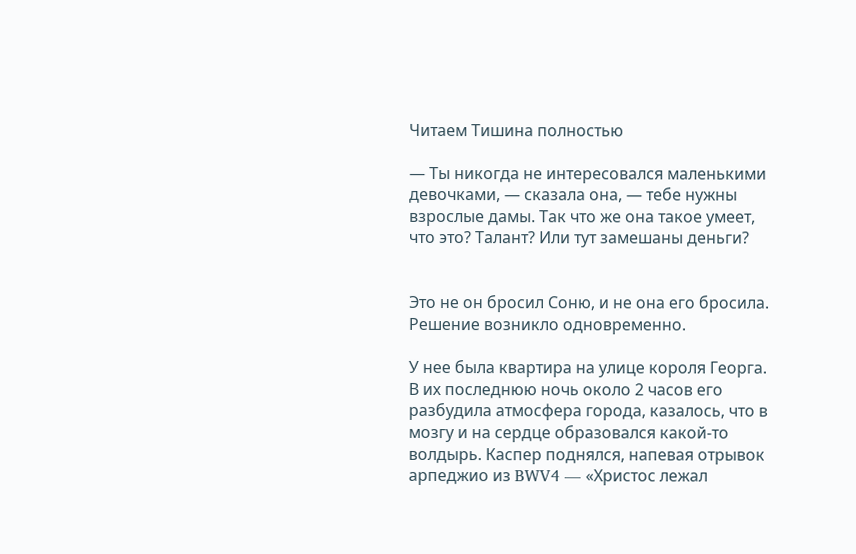Читаем Тишина полностью

— Ты никогда не интересовался маленькими девочками, — сказала она, — тебе нужны взрослые дамы. Так что же она такое умеет, что это? Талант? Или тут замешаны деньги?


Это не он бросил Соню, и не она его бросила. Решение возникло одновременно.

У нее была квартира на улице короля Георга. В их последнюю ночь около 2 часов его разбудила атмосфера города, казалось, что в мозгу и на сердце образовался какой-то волдырь. Каспер поднялся, напевая отрывок арпеджио из BWV4 — «Христос лежал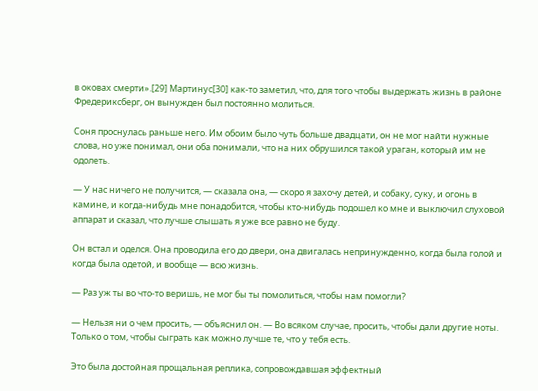в оковах смерти».[29] Мартинус[30] как-то заметил, что, для того чтобы выдержать жизнь в районе Фредериксберг, он вынужден был постоянно молиться.

Соня проснулась раньше него. Им обоим было чуть больше двадцати, он не мог найти нужные слова, но уже понимал, они оба понимали, что на них обрушился такой ураган, который им не одолеть.

— У нас ничего не получится, — сказала она, — скоро я захочу детей, и собаку, суку, и огонь в камине, и когда-нибудь мне понадобится, чтобы кто-нибудь подошел ко мне и выключил слуховой аппарат и сказал, что лучше слышать я уже все равно не буду.

Он встал и оделся. Она проводила его до двери, она двигалась непринужденно, когда была голой и когда была одетой, и вообще — всю жизнь.

— Раз уж ты во что-то веришь, не мог бы ты помолиться, чтобы нам помогли?

— Нельзя ни о чем просить, — объяснил он. — Во всяком случае, просить, чтобы дали другие ноты. Только о том, чтобы сыграть как можно лучше те, что у тебя есть.

Это была достойная прощальная реплика, сопровождавшая эффектный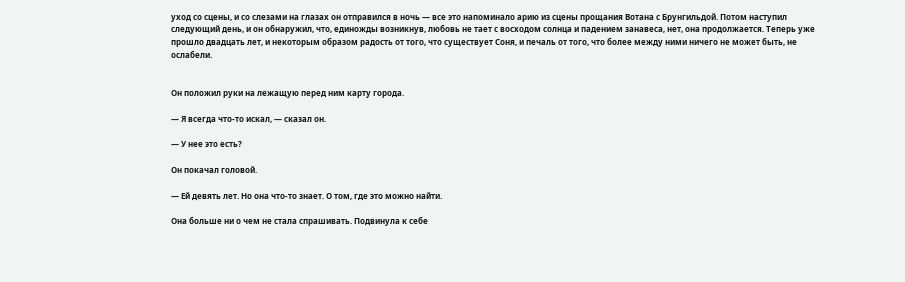уход со сцены, и со слезами на глазах он отправился в ночь — все это напоминало арию из сцены прощания Вотана с Брунгильдой. Потом наступил следующий день, и он обнаружил, что, единожды возникнув, любовь не тает с восходом солнца и падением занавеса, нет, она продолжается. Теперь уже прошло двадцать лет, и некоторым образом радость от того, что существует Соня, и печаль от того, что более между ними ничего не может быть, не ослабели.


Он положил руки на лежащую перед ним карту города.

— Я всегда что-то искал, — сказал он.

— У нее это есть?

Он покачал головой.

— Ей девять лет. Но она что-то знает. О том, где это можно найти.

Она больше ни о чем не стала спрашивать. Подвинула к себе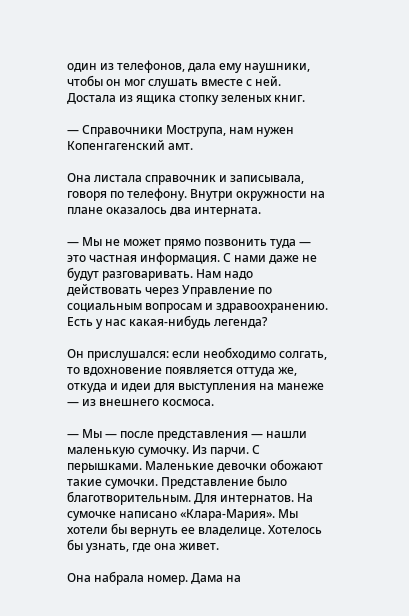один из телефонов, дала ему наушники, чтобы он мог слушать вместе с ней. Достала из ящика стопку зеленых книг.

— Справочники Мострупа, нам нужен Копенгагенский амт.

Она листала справочник и записывала, говоря по телефону. Внутри окружности на плане оказалось два интерната.

— Мы не может прямо позвонить туда — это частная информация. С нами даже не будут разговаривать. Нам надо действовать через Управление по социальным вопросам и здравоохранению. Есть у нас какая-нибудь легенда?

Он прислушался: если необходимо солгать, то вдохновение появляется оттуда же, откуда и идеи для выступления на манеже — из внешнего космоса.

— Мы — после представления — нашли маленькую сумочку. Из парчи. С перышками. Маленькие девочки обожают такие сумочки. Представление было благотворительным. Для интернатов. На сумочке написано «Клара-Мария». Мы хотели бы вернуть ее владелице. Хотелось бы узнать, где она живет.

Она набрала номер. Дама на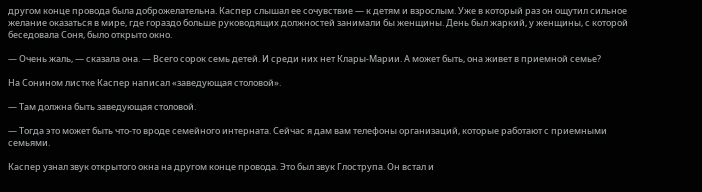другом конце провода была доброжелательна. Каспер слышал ее сочувствие — к детям и взрослым. Уже в который раз он ощутил сильное желание оказаться в мире, где гораздо больше руководящих должностей занимали бы женщины. День был жаркий, у женщины, с которой беседовала Соня, было открыто окно.

— Очень жаль, — сказала она. — Всего сорок семь детей. И среди них нет Клары-Марии. А может быть, она живет в приемной семье?

На Сонином листке Каспер написал «заведующая столовой».

— Там должна быть заведующая столовой.

— Тогда это может быть что-то вроде семейного интерната. Сейчас я дам вам телефоны организаций, которые работают с приемными семьями.

Каспер узнал звук открытого окна на другом конце провода. Это был звук Глострупа. Он встал и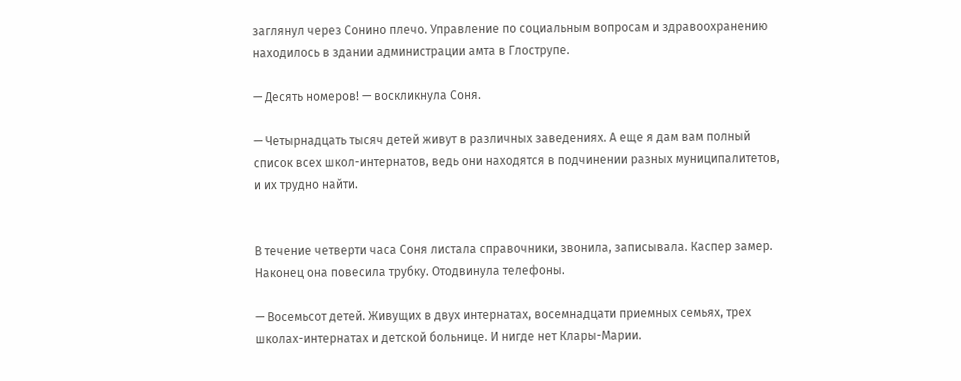заглянул через Сонино плечо. Управление по социальным вопросам и здравоохранению находилось в здании администрации амта в Глострупе.

— Десять номеров! — воскликнула Соня.

— Четырнадцать тысяч детей живут в различных заведениях. А еще я дам вам полный список всех школ-интернатов, ведь они находятся в подчинении разных муниципалитетов, и их трудно найти.


В течение четверти часа Соня листала справочники, звонила, записывала. Каспер замер. Наконец она повесила трубку. Отодвинула телефоны.

— Восемьсот детей. Живущих в двух интернатах, восемнадцати приемных семьях, трех школах-интернатах и детской больнице. И нигде нет Клары-Марии.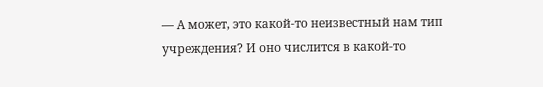— А может, это какой-то неизвестный нам тип учреждения? И оно числится в какой-то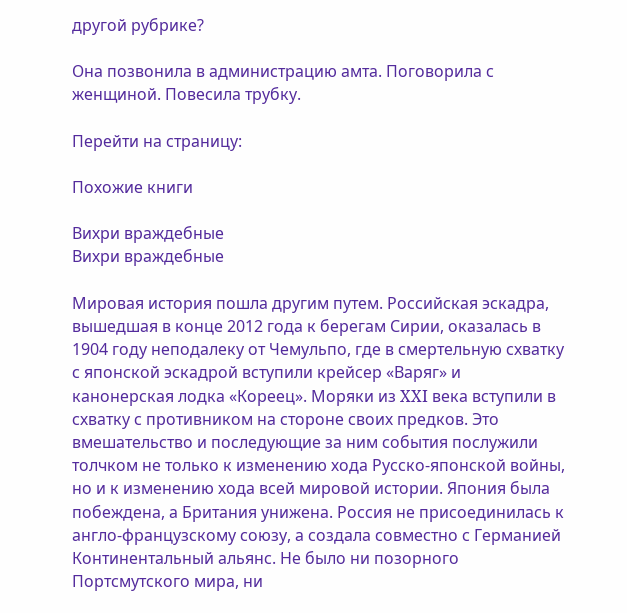другой рубрике?

Она позвонила в администрацию амта. Поговорила с женщиной. Повесила трубку.

Перейти на страницу:

Похожие книги

Вихри враждебные
Вихри враждебные

Мировая история пошла другим путем. Российская эскадра, вышедшая в конце 2012 года к берегам Сирии, оказалась в 1904 году неподалеку от Чемульпо, где в смертельную схватку с японской эскадрой вступили крейсер «Варяг» и канонерская лодка «Кореец». Моряки из XXI века вступили в схватку с противником на стороне своих предков. Это вмешательство и последующие за ним события послужили толчком не только к изменению хода Русско-японской войны, но и к изменению хода всей мировой истории. Япония была побеждена, а Британия унижена. Россия не присоединилась к англо-французскому союзу, а создала совместно с Германией Континентальный альянс. Не было ни позорного Портсмутского мира, ни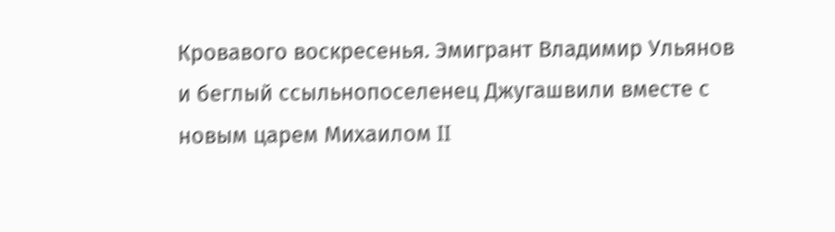Кровавого воскресенья. Эмигрант Владимир Ульянов и беглый ссыльнопоселенец Джугашвили вместе с новым царем Михаилом II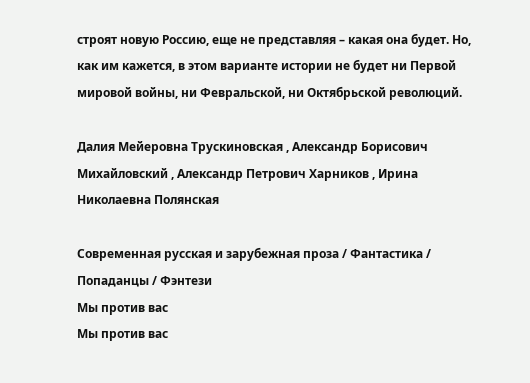строят новую Россию, еще не представляя – какая она будет. Но, как им кажется, в этом варианте истории не будет ни Первой мировой войны, ни Февральской, ни Октябрьской революций.

Далия Мейеровна Трускиновская , Александр Борисович Михайловский , Александр Петрович Харников , Ирина Николаевна Полянская

Современная русская и зарубежная проза / Фантастика / Попаданцы / Фэнтези
Мы против вас
Мы против вас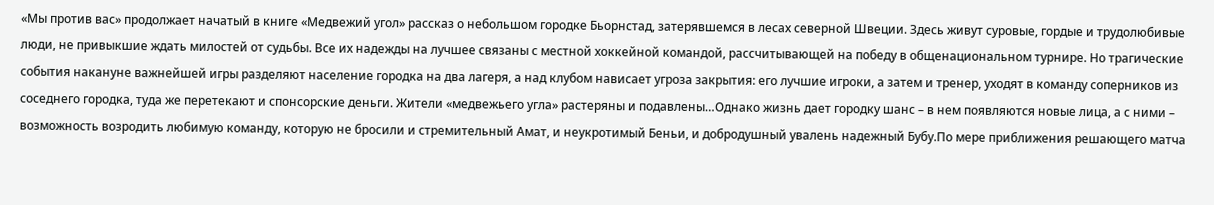«Мы против вас» продолжает начатый в книге «Медвежий угол» рассказ о небольшом городке Бьорнстад, затерявшемся в лесах северной Швеции. Здесь живут суровые, гордые и трудолюбивые люди, не привыкшие ждать милостей от судьбы. Все их надежды на лучшее связаны с местной хоккейной командой, рассчитывающей на победу в общенациональном турнире. Но трагические события накануне важнейшей игры разделяют население городка на два лагеря, а над клубом нависает угроза закрытия: его лучшие игроки, а затем и тренер, уходят в команду соперников из соседнего городка, туда же перетекают и спонсорские деньги. Жители «медвежьего угла» растеряны и подавлены…Однако жизнь дает городку шанс – в нем появляются новые лица, а с ними – возможность возродить любимую команду, которую не бросили и стремительный Амат, и неукротимый Беньи, и добродушный увалень надежный Бубу.По мере приближения решающего матча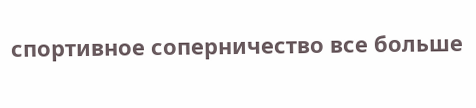спортивное соперничество все больше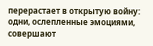перерастает в открытую войну: одни, ослепленные эмоциями, совершают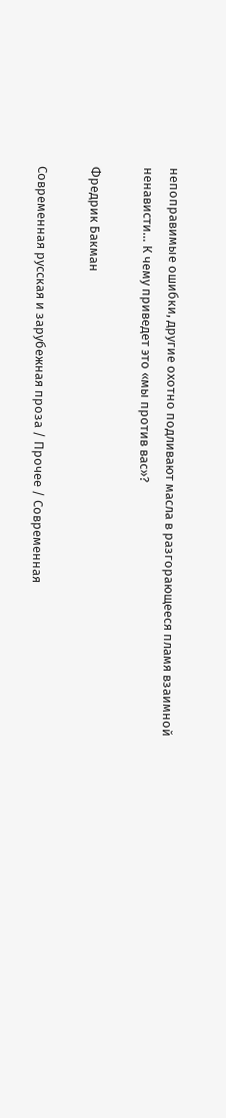непоправимые ошибки, другие охотно подливают масла в разгорающееся пламя взаимной ненависти… К чему приведет это «мы против вас»?

Фредрик Бакман

Современная русская и зарубежная проза / Прочее / Современная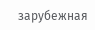зарубежная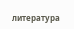литература